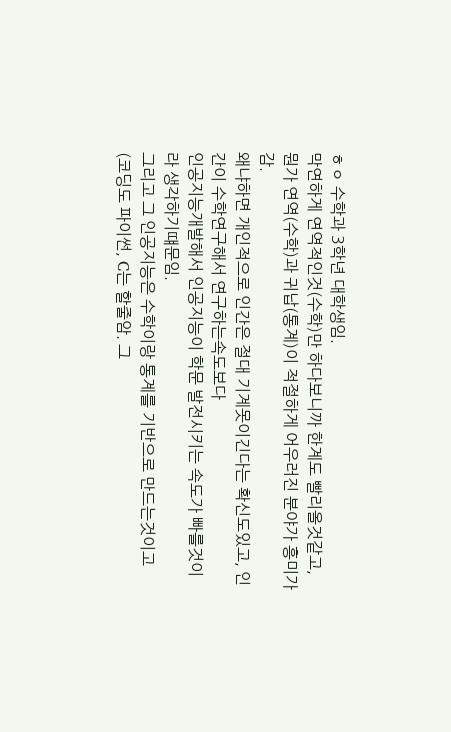ㅎㅇ 수학과 3학년 대학생임.
막연하게 연역적인것(수학)만 하다보니까 한계도 빨리올것같고, 뭔가 연역(수학)과 귀납(통계)이 적절하게 어우러진 분야가 흥미가 감.
왜냐하면 개인적으로 인간은 절대 기계못이긴다는 확신도있고, 인간이 수학연구해서 연구하는속도보다
인공지능개발해서 인공지능이 학문 발전시키는 속도가 빠를것이라 생각하기떄문임.
그리고 그 인공지능은 수학이랑 통계를 기반으로 만드는것이고
(코딩도 파이썬, C는 할줄암. 그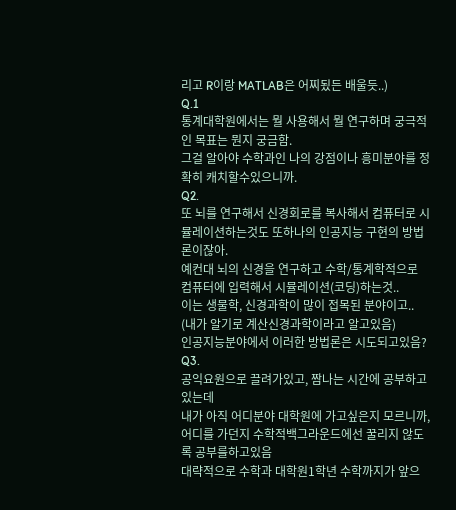리고 R이랑 MATLAB은 어찌됬든 배울듯..)
Q.1
통계대학원에서는 뭘 사용해서 뭘 연구하며 궁극적인 목표는 뭔지 궁금함.
그걸 알아야 수학과인 나의 강점이나 흥미분야를 정확히 캐치할수있으니까.
Q2.
또 뇌를 연구해서 신경회로를 복사해서 컴퓨터로 시뮬레이션하는것도 또하나의 인공지능 구현의 방법론이잖아.
예컨대 뇌의 신경을 연구하고 수학/통계학적으로 컴퓨터에 입력해서 시뮬레이션(코딩)하는것..
이는 생물학, 신경과학이 많이 접목된 분야이고.. (내가 알기로 계산신경과학이라고 알고있음)
인공지능분야에서 이러한 방법론은 시도되고있음?
Q3.
공익요원으로 끌려가있고, 짬나는 시간에 공부하고있는데
내가 아직 어디분야 대학원에 가고싶은지 모르니까, 어디를 가던지 수학적백그라운드에선 꿀리지 않도록 공부를하고있음
대략적으로 수학과 대학원1학년 수학까지가 앞으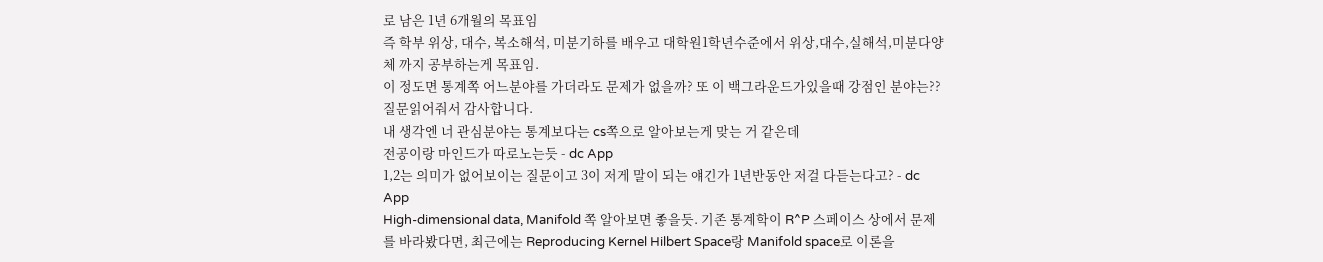로 남은 1년 6개월의 목표임
즉 학부 위상, 대수, 복소해석, 미분기하를 배우고 대학원1학년수준에서 위상,대수,실해석,미분다양체 까지 공부하는게 목표임.
이 정도면 통계쪽 어느분야를 가더라도 문제가 없을까? 또 이 백그라운드가있을때 강점인 분야는??
질문읽어줘서 감사합니다.
내 생각엔 너 관심분야는 통계보다는 cs쪽으로 알아보는게 맞는 거 같은데
전공이랑 마인드가 따로노는듯 - dc App
1,2는 의미가 없어보이는 질문이고 3이 저게 말이 되는 얘긴가 1년반동안 저걸 다듣는다고? - dc App
High-dimensional data, Manifold 쪽 알아보면 좋을듯. 기존 통계학이 R^P 스페이스 상에서 문제를 바라봤다면, 최근에는 Reproducing Kernel Hilbert Space랑 Manifold space로 이론을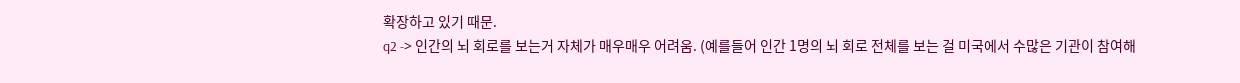확장하고 있기 때문.
q2 -> 인간의 뇌 회로를 보는거 자체가 매우매우 어려움. (예를들어 인간 1명의 뇌 회로 전체를 보는 걸 미국에서 수많은 기관이 참여해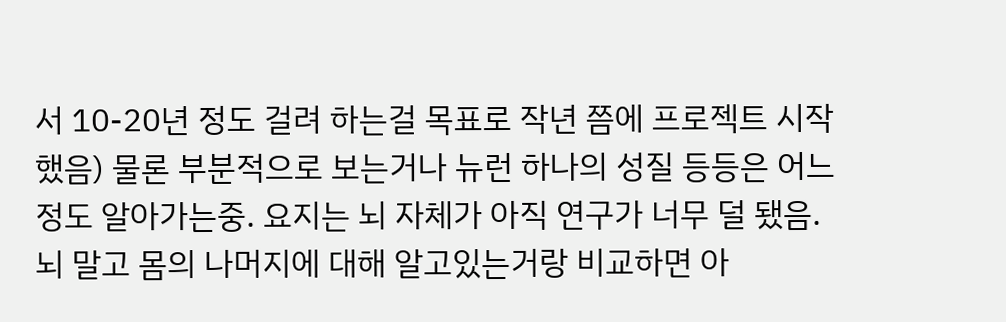서 10-20년 정도 걸려 하는걸 목표로 작년 쯤에 프로젝트 시작했음) 물론 부분적으로 보는거나 뉴런 하나의 성질 등등은 어느정도 알아가는중. 요지는 뇌 자체가 아직 연구가 너무 덜 됐음. 뇌 말고 몸의 나머지에 대해 알고있는거랑 비교하면 아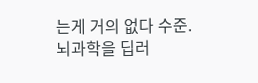는게 거의 없다 수준. 뇌과학을 딥러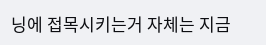닝에 접목시키는거 자체는 지금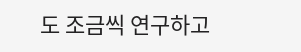도 조금씩 연구하고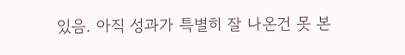있음. 아직 성과가 특별히 잘 나온건 못 본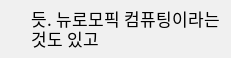듯. 뉴로모픽 컴퓨팅이라는것도 있고